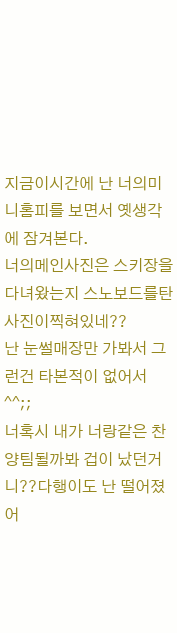지금이시간에 난 너의미니홈피를 보면서 옛생각에 잠겨본다.
너의메인사진은 스키장을 다녀왔는지 스노보드를탄 사진이찍혀있네??
난 눈썰매장만 가봐서 그런건 타본적이 없어서^^;;
너혹시 내가 너랑같은 찬양팀될까봐 겁이 났던거니??다행이도 난 떨어졌어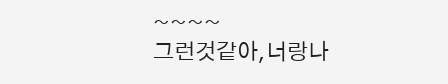~~~~
그런것같아,너랑나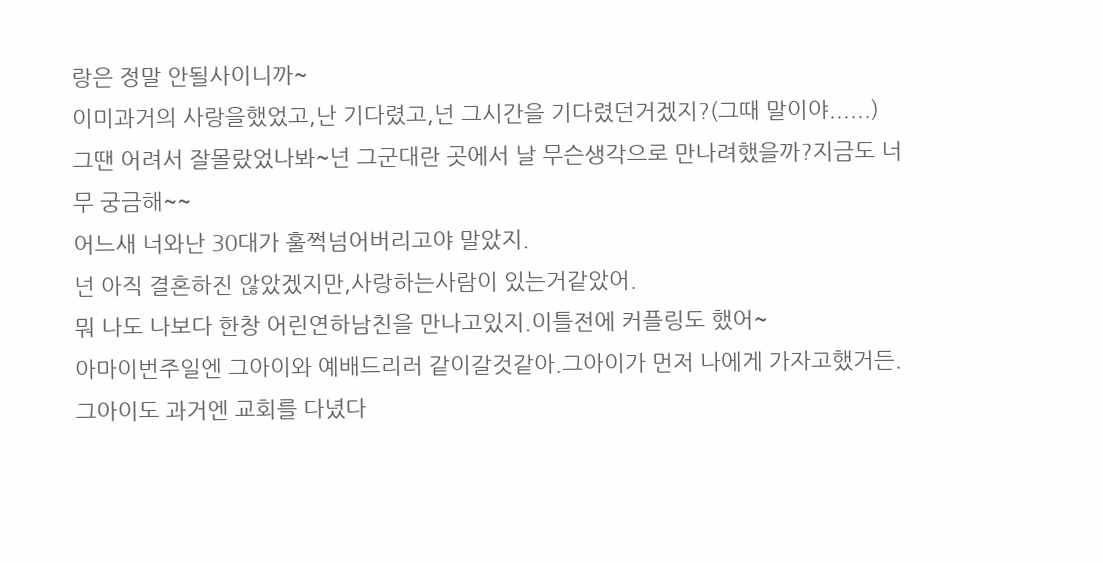랑은 정말 안될사이니까~
이미과거의 사랑을했었고,난 기다렸고,넌 그시간을 기다렸던거겠지?(그때 말이야......)
그땐 어려서 잘몰랐었나봐~넌 그군대란 곳에서 날 무슨생각으로 만나려했을까?지금도 너무 궁금해~~
어느새 너와난 30대가 훌쩍넘어버리고야 말았지.
넌 아직 결혼하진 않았겠지만,사랑하는사람이 있는거같았어.
뭐 나도 나보다 한창 어린연하남친을 만나고있지.이틀전에 커플링도 했어~
아마이번주일엔 그아이와 예배드리러 같이갈것같아.그아이가 먼저 나에게 가자고했거든.
그아이도 과거엔 교회를 다녔다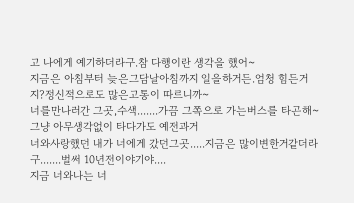고 나에게 예기하더라구.참 다행이란 생각을 했어~
지금은 아침부터 늦은그담날아침까지 일을하거든.엄청 힘든거지?정신적으로도 많은고통이 따르니까~
너를만나러간 그곳,수색.......가끔 그쪽으로 가는버스를 타곤해~그냥 아무생각없이 타다가도 예전과거
너와사랑했던 내가 너에게 갔던그곳.....지금은 많이변한거같더라구.......벌써 10년전이야기야....
지금 너와나는 너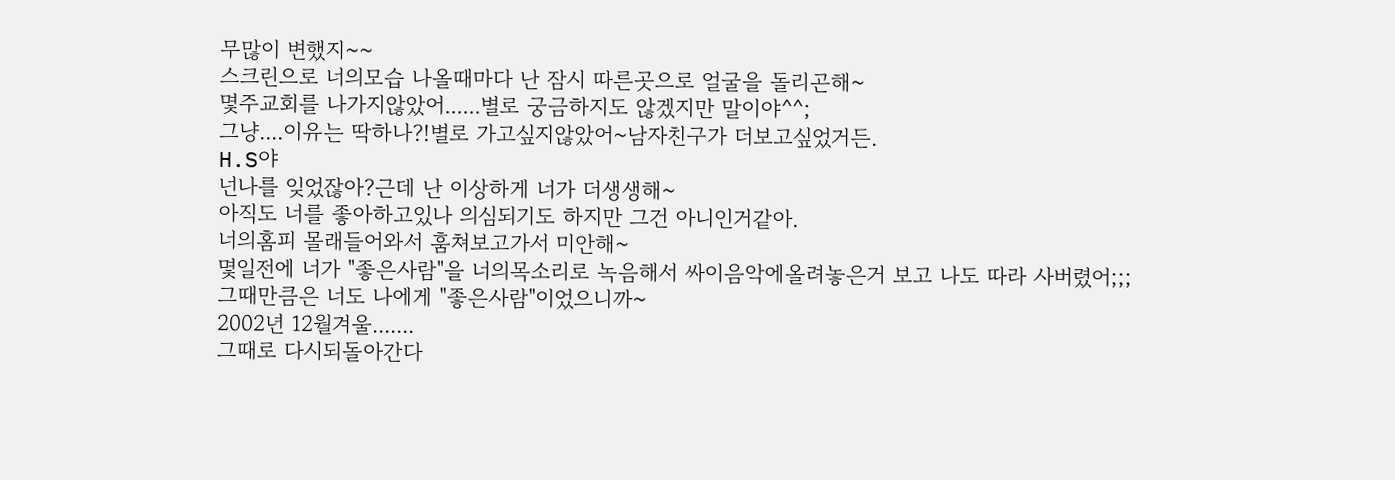무많이 변했지~~
스크린으로 너의모습 나올때마다 난 잠시 따른곳으로 얼굴을 돌리곤해~
몇주교회를 나가지않았어......별로 궁금하지도 않겠지만 말이야^^;
그냥....이유는 딱하나?!별로 가고싶지않았어~남자친구가 더보고싶었거든.
H.S야
넌나를 잊었잖아?근데 난 이상하게 너가 더생생해~
아직도 너를 좋아하고있나 의심되기도 하지만 그건 아니인거같아.
너의홈피 몰래들어와서 훔쳐보고가서 미안해~
몇일전에 너가 "좋은사람"을 너의목소리로 녹음해서 싸이음악에올려놓은거 보고 나도 따라 사버렸어;;;
그때만큼은 너도 나에게 "좋은사람"이었으니까~
2002년 12월겨울.......
그때로 다시되돌아간다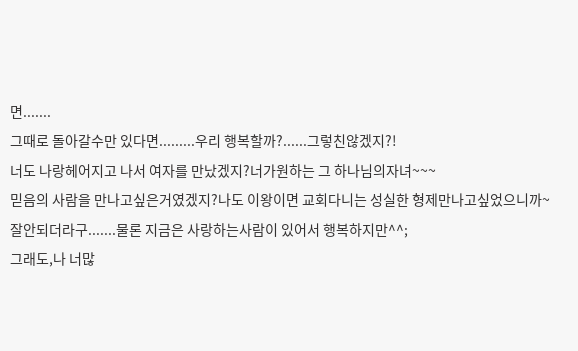면.......
그때로 돌아갈수만 있다면.........우리 행복할까?......그렇친않겠지?!
너도 나랑헤어지고 나서 여자를 만났겠지?너가원하는 그 하나님의자녀~~~
믿음의 사람을 만나고싶은거였겠지?나도 이왕이면 교회다니는 성실한 형제만나고싶었으니까~
잘안되더라구.......물론 지금은 사랑하는사람이 있어서 행복하지만^^;
그래도,나 너많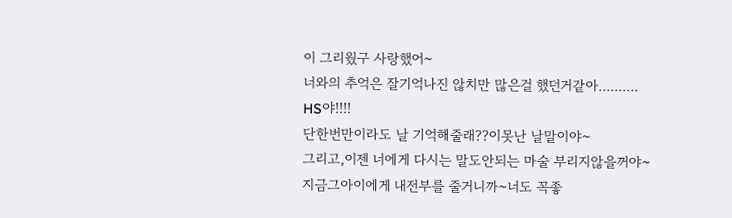이 그리웠구 사랑했어~
너와의 추억은 잘기억나진 않치만 많은걸 했던거같아..........
HS야!!!!
단한번만이라도 날 기억해줄래??이못난 날말이야~
그리고,이젠 너에게 다시는 말도안되는 마술 부리지않을꺼야~
지금그아이에게 내전부를 줄거니까~너도 꼭좋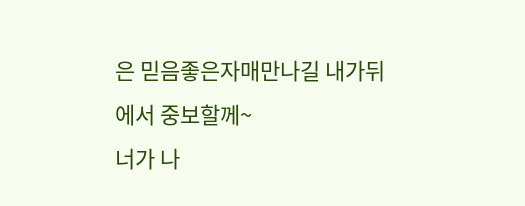은 믿음좋은자매만나길 내가뒤에서 중보할께~
너가 나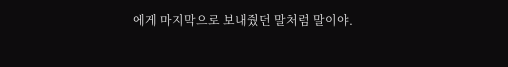에게 마지막으로 보내줬던 말처럼 말이야.